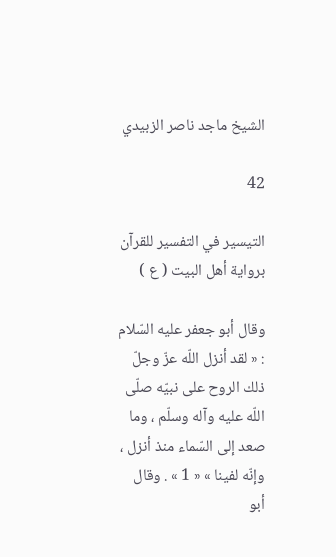الشيخ ماجد ناصر الزبيدي

42

التيسير في التفسير للقرآن برواية أهل البيت ( ع )

وقال أبو جعفر عليه السّلام : « لقد أنزل اللّه عزّ وجلّ ذلك الروح على نبيّه صلّى اللّه عليه وآله وسلّم ، وما صعد إلى السّماء منذ أنزل ، وإنّه لفينا » « 1 » . وقال أبو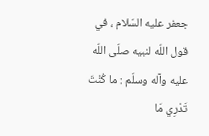جعفر عليه السّلام ، في قول اللّه لنبيه صلّى اللّه عليه وآله وسلّم : ما كُنْتَ تَدْرِي مَا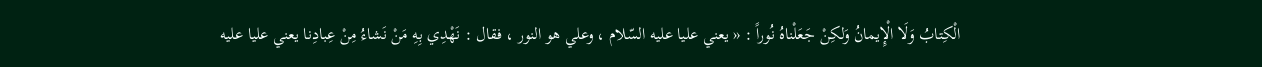الْكِتابُ وَلَا الْإِيمانُ وَلكِنْ جَعَلْناهُ نُوراً : « يعني عليا عليه السّلام ، وعلي هو النور ، فقال : نَهْدِي بِهِ مَنْ نَشاءُ مِنْ عِبادِنا يعني عليا عليه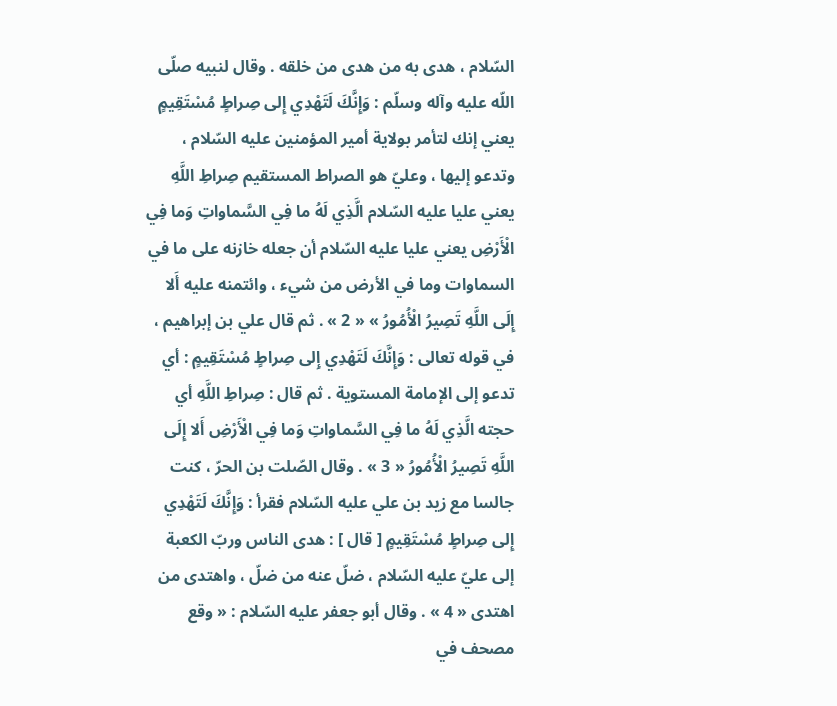السّلام ، هدى به من هدى من خلقه . وقال لنبيه صلّى اللّه عليه وآله وسلّم : وَإِنَّكَ لَتَهْدِي إِلى صِراطٍ مُسْتَقِيمٍ يعني إنك لتأمر بولاية أمير المؤمنين عليه السّلام ، وتدعو إليها ، وعليّ هو الصراط المستقيم صِراطِ اللَّهِ يعني عليا عليه السّلام الَّذِي لَهُ ما فِي السَّماواتِ وَما فِي الْأَرْضِ يعني عليا عليه السّلام أن جعله خازنه على ما في السماوات وما في الأرض من شيء ، وائتمنه عليه أَلا إِلَى اللَّهِ تَصِيرُ الْأُمُورُ » « 2 » . ثم قال علي بن إبراهيم ، في قوله تعالى : وَإِنَّكَ لَتَهْدِي إِلى صِراطٍ مُسْتَقِيمٍ : أي تدعو إلى الإمامة المستوية . ثم قال : صِراطِ اللَّهِ أي حجته الَّذِي لَهُ ما فِي السَّماواتِ وَما فِي الْأَرْضِ أَلا إِلَى اللَّهِ تَصِيرُ الْأُمُورُ « 3 » . وقال الصّلت بن الحرّ ، كنت جالسا مع زيد بن علي عليه السّلام فقرأ : وَإِنَّكَ لَتَهْدِي إِلى صِراطٍ مُسْتَقِيمٍ [ قال ] : هدى الناس وربّ الكعبة إلى عليّ عليه السّلام ، ضلّ عنه من ضلّ ، واهتدى من اهتدى « 4 » . وقال أبو جعفر عليه السّلام : « وقع مصحف في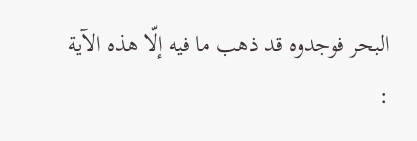البحر فوجدوه قد ذهب ما فيه إلّا هذه الآية :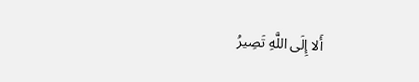أَلا إِلَى اللَّهِ تَصِيرُ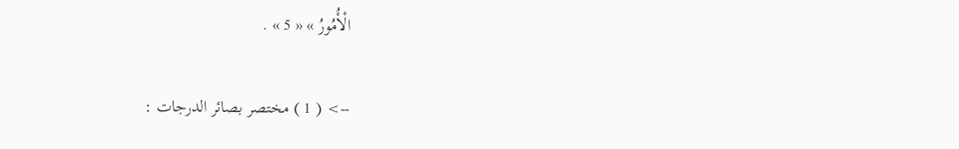الْأُمُورُ » « 5 » .

--> ( 1 ) مختصر بصائر الدرجات :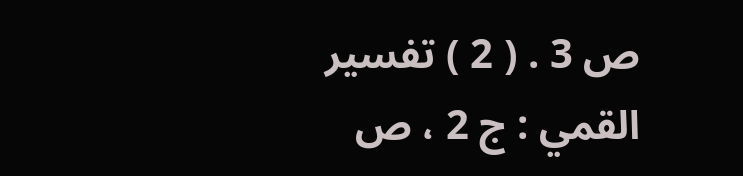ص 3 . ( 2 ) تفسير القمي : ج 2 ، ص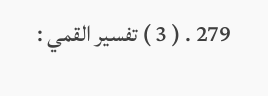279 . ( 3 ) تفسير القمي :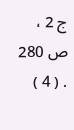ج 2 ، ص 280 . ( 4 )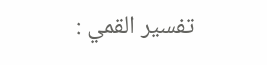تفسير القمي :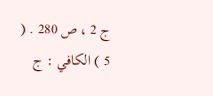ج 2 ، ص 280 . ( 5 ) الكافي : ج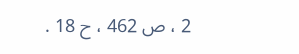2 ، ص 462 ، ح 18 .